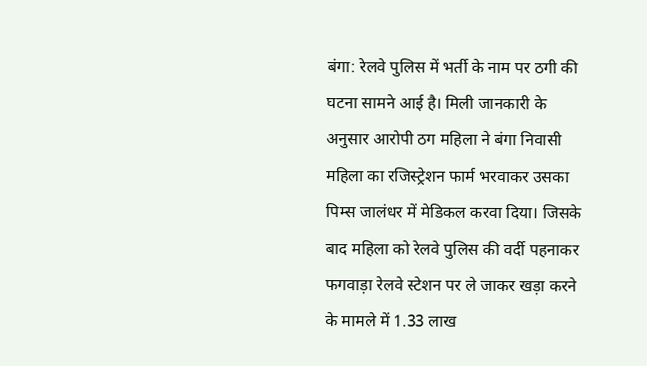बंगा: रेलवे पुलिस में भर्ती के नाम पर ठगी की घटना सामने आई है। मिली जानकारी के अनुसार आरोपी ठग महिला ने बंगा निवासी महिला का रजिस्ट्रेशन फार्म भरवाकर उसका पिम्स जालंधर में मेडिकल करवा दिया। जिसके बाद महिला को रेलवे पुलिस की वर्दी पहनाकर फगवाड़ा रेलवे स्टेशन पर ले जाकर खड़ा करने के मामले में 1.33 लाख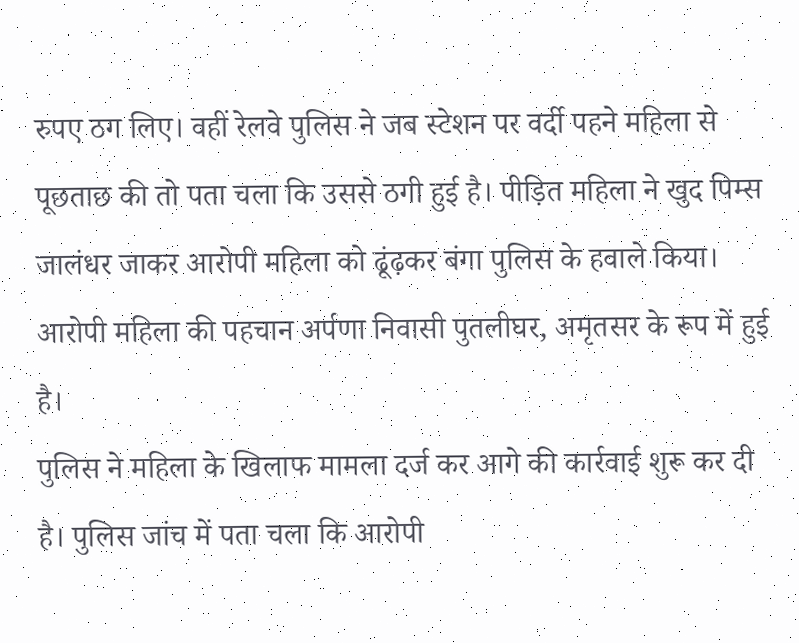रुपए ठग लिए। वहीं रेलवे पुलिस ने जब स्टेशन पर वर्दी पहने महिला से पूछताछ की तो पता चला कि उससे ठगी हुई है। पीड़ित महिला ने खुद पिम्स जालंधर जाकर आरोपी महिला को ढूंढ़कर बंगा पुलिस के हवाले किया। आरोपी महिला की पहचान अर्पणा निवासी पुतलीघर, अमृतसर के रूप में हुई है।
पुलिस ने महिला के खिलाफ मामला दर्ज कर आगे की कार्रवाई शुरू कर दी है। पुलिस जांच में पता चला कि आरोपी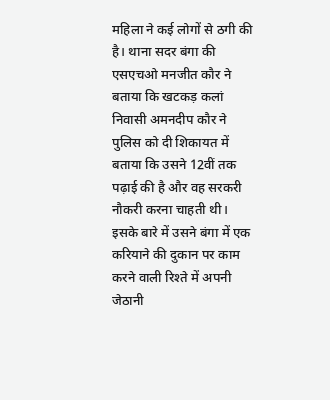महिला ने कई लोगों से ठगी की है। थाना सदर बंगा की एसएचओ मनजीत कौर ने बताया कि खटकड़ कलां निवासी अमनदीप कौर ने पुलिस को दी शिकायत में बताया कि उसने 12वीं तक पढ़ाई की है और वह सरकरी नौकरी करना चाहती थी। इसके बारे में उसने बंगा में एक करियाने की दुकान पर काम करने वाली रिश्ते में अपनी जेठानी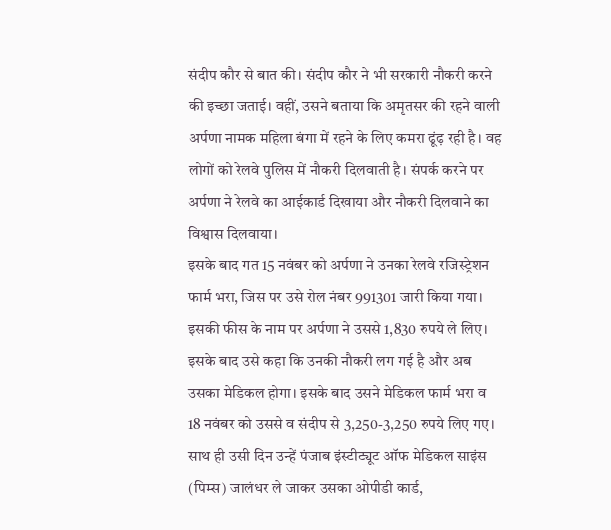संदीप कौर से बात की। संदीप कौर ने भी सरकारी नौकरी करने की इच्छा जताई। वहीं, उसने बताया कि अमृतसर की रहने वाली अर्पणा नामक महिला बंगा में रहने के लिए कमरा ढूंढ़ रही है। वह लोगों को रेलवे पुलिस में नौकरी दिलवाती है। संपर्क करने पर अर्पणा ने रेलवे का आईकार्ड दिखाया और नौकरी दिलवाने का विश्वास दिलवाया।
इसके बाद गत 15 नवंबर को अर्पणा ने उनका रेलवे रजिस्ट्रेशन फार्म भरा, जिस पर उसे रोल नंबर 991301 जारी किया गया। इसकी फीस के नाम पर अर्पणा ने उससे 1,830 रुपये ले लिए। इसके बाद उसे कहा कि उनकी नौकरी लग गई है और अब उसका मेडिकल होगा। इसके बाद उसने मेडिकल फार्म भरा व 18 नवंबर को उससे व संदीप से 3,250-3,250 रुपये लिए गए। साथ ही उसी दिन उन्हें पंजाब इंस्टीट्यूट ऑफ मेडिकल साइंस (पिम्स) जालंधर ले जाकर उसका ओपीडी कार्ड,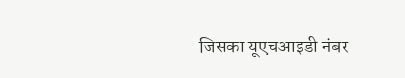जिसका यूएचआइडी नंबर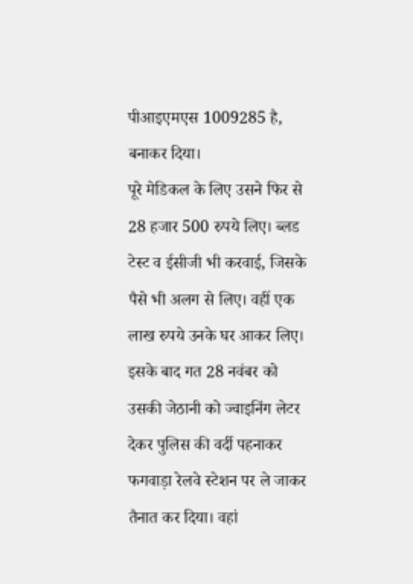पीआइएमएस 1009285 है, बनाकर दिया।
पूरे मेडिकल के लिए उसने फिर से 28 हजार 500 रुपये लिए। ब्लड टेस्ट व ईसीजी भी करवाई, जिसके पैसे भी अलग से लिए। वहीं एक लाख रुपये उनके घर आकर लिए। इसके बाद गत 28 नवंबर को उसकी जेठानी को ज्वाइनिंग लेटर देकर पुलिस की वर्दी पहनाकर फगवाड़ा रेलवे स्टेशन पर ले जाकर तैनात कर दिया। वहां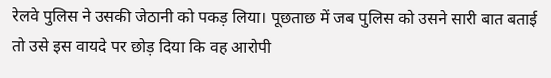रेलवे पुलिस ने उसकी जेठानी को पकड़ लिया। पूछताछ में जब पुलिस को उसने सारी बात बताई तो उसे इस वायदे पर छोड़ दिया कि वह आरोपी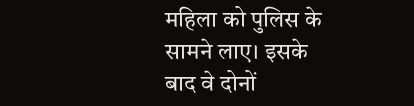महिला को पुलिस के सामने लाए। इसके बाद वे दोनों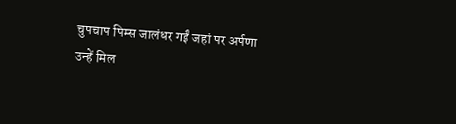चुपचाप पिम्स जालंधर गईं जहां पर अर्पणा उन्हें मिल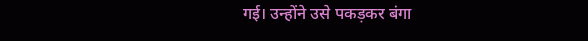गई। उन्होंने उसे पकड़कर बंगा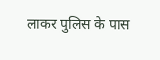लाकर पुलिस के पास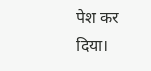पेश कर दिया।